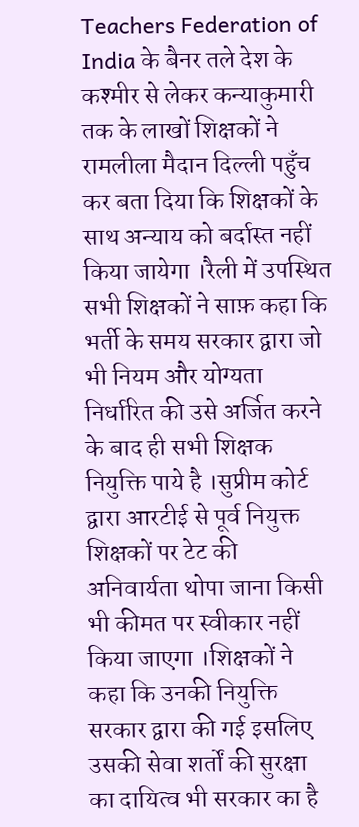Teachers Federation of India के बैनर तले देश के कश्मीर से लेकर कन्याकुमारी तक के लाखों शिक्षकों ने रामलीला मैदान दिल्ली पहुँच कर बता दिया कि शिक्षकों के साथ अन्याय को बर्दास्त नहीं किया जायेगा ।रैली में उपस्थित सभी शिक्षकों ने साफ़ कहा कि भर्ती के समय सरकार द्वारा जो भी नियम और योग्यता निर्धारित की उसे अर्जित करने के बाद ही सभी शिक्षक नियुक्ति पाये है ।सुप्रीम कोर्ट द्वारा आरटीई से पूर्व नियुक्त शिक्षकों पर टेट की अनिवार्यता थोपा जाना किसी भी कीमत पर स्वीकार नहीं किया जाएगा ।शिक्षकों ने कहा कि उनकी नियुक्ति सरकार द्वारा की गई इसलिए उसकी सेवा शर्तों की सुरक्षा का दायित्व भी सरकार का है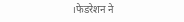।फेडरेशन ने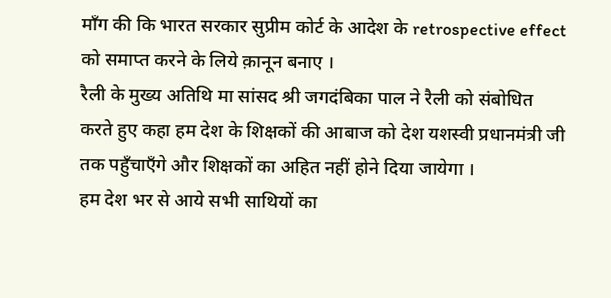माँग की कि भारत सरकार सुप्रीम कोर्ट के आदेश के retrospective effect को समाप्त करने के लिये क़ानून बनाए ।
रैली के मुख्य अतिथि मा सांसद श्री जगदंबिका पाल ने रैली को संबोधित करते हुए कहा हम देश के शिक्षकों की आबाज को देश यशस्वी प्रधानमंत्री जी तक पहुँचाएँगे और शिक्षकों का अहित नहीं होने दिया जायेगा ।
हम देश भर से आये सभी साथियों का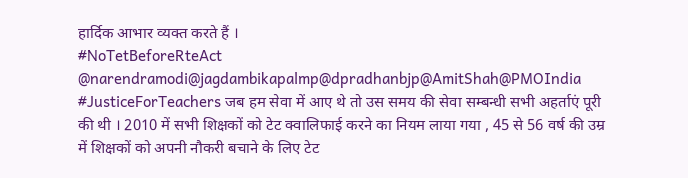हार्दिक आभार व्यक्त करते हैं ।
#NoTetBeforeRteAct
@narendramodi@jagdambikapalmp@dpradhanbjp@AmitShah@PMOIndia
#JusticeForTeachers जब हम सेवा में आए थे तो उस समय की सेवा सम्बन्धी सभी अहर्ताएं पूरी की थी । 2010 में सभी शिक्षकों को टेट क्वालिफाई करने का नियम लाया गया , 45 से 56 वर्ष की उम्र में शिक्षकों को अपनी नौकरी बचाने के लिए टेट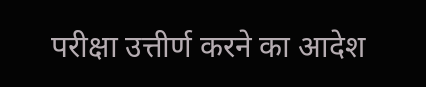परीक्षा उत्तीर्ण करने का आदेश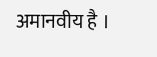अमानवीय है ।